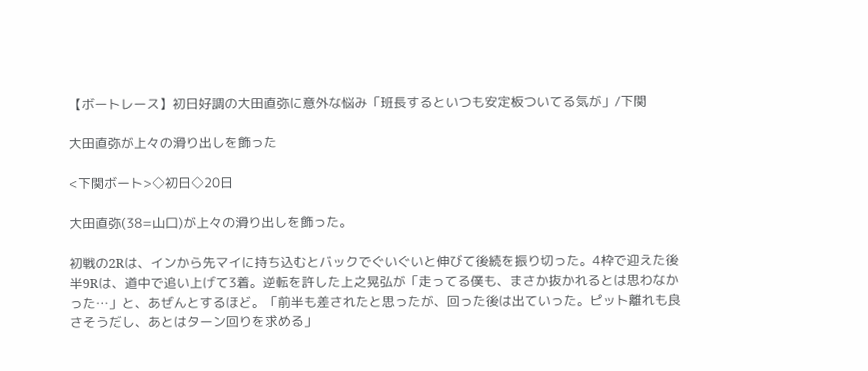【ボートレース】初日好調の大田直弥に意外な悩み「班長するといつも安定板ついてる気が」/下関

大田直弥が上々の滑り出しを飾った

<下関ボート>◇初日◇20日

大田直弥(38=山口)が上々の滑り出しを飾った。

初戦の2Rは、インから先マイに持ち込むとバックでぐいぐいと伸びて後続を振り切った。4枠で迎えた後半9Rは、道中で追い上げて3着。逆転を許した上之晃弘が「走ってる僕も、まさか抜かれるとは思わなかった…」と、あぜんとするほど。「前半も差されたと思ったが、回った後は出ていった。ピット離れも良さそうだし、あとはターン回りを求める」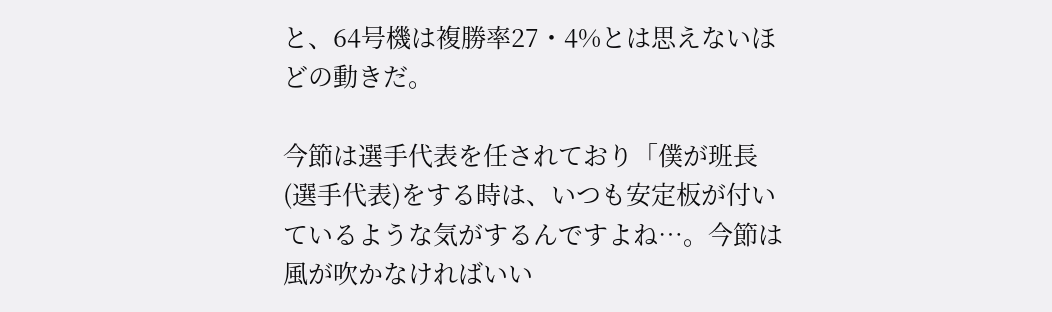と、64号機は複勝率27・4%とは思えないほどの動きだ。

今節は選手代表を任されており「僕が班長(選手代表)をする時は、いつも安定板が付いているような気がするんですよね…。今節は風が吹かなければいい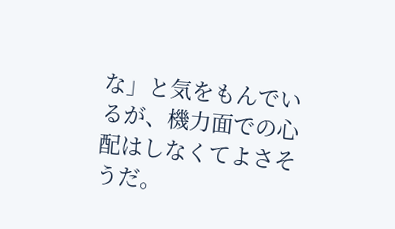な」と気をもんでいるが、機力面での心配はしなくてよさそうだ。